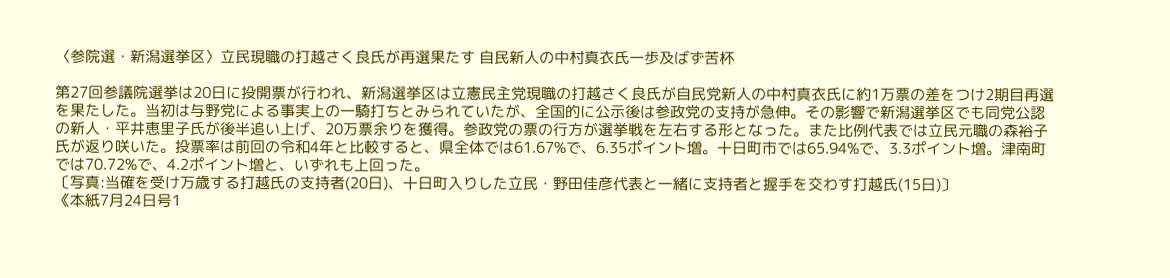〈参院選・新潟選挙区〉立民現職の打越さく良氏が再選果たす 自民新人の中村真衣氏一歩及ばず苦杯

第27回参議院選挙は20日に投開票が行われ、新潟選挙区は立憲民主党現職の打越さく良氏が自民党新人の中村真衣氏に約1万票の差をつけ2期目再選を果たした。当初は与野党による事実上の一騎打ちとみられていたが、全国的に公示後は参政党の支持が急伸。その影響で新潟選挙区でも同党公認の新人・平井恵里子氏が後半追い上げ、20万票余りを獲得。参政党の票の行方が選挙戦を左右する形となった。また比例代表では立民元職の森裕子氏が返り咲いた。投票率は前回の令和4年と比較すると、県全体では61.67%で、6.35ポイント増。十日町市では65.94%で、3.3ポイント増。津南町では70.72%で、4.2ポイント増と、いずれも上回った。
〔写真:当確を受け万歳する打越氏の支持者(20日)、十日町入りした立民・野田佳彦代表と一緒に支持者と握手を交わす打越氏(15日)〕
《本紙7月24日号1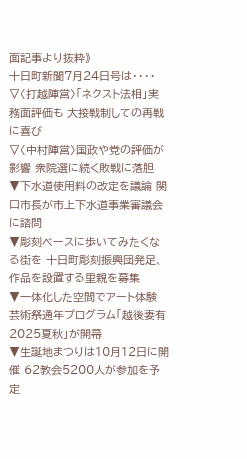面記事より抜粋》
十日町新聞7月24日号は・・・・
▽〈打越陣営〉「ネクスト法相」実務面評価も 大接戦制しての再戦に喜び
▽〈中村陣営〉国政や党の評価が影響 衆院選に続く敗戦に落胆
▼下水道使用料の改定を議論 関口市長が市上下水道事業審議会に諮問
▼彫刻ベースに歩いてみたくなる街を 十日町彫刻振興団発足、作品を設置する里親を募集
▼一体化した空間でアート体験 芸術祭通年プログラム「越後妻有2025夏秋」が開幕
▼生誕地まつりは10月12日に開催 62教会5200人が参加を予定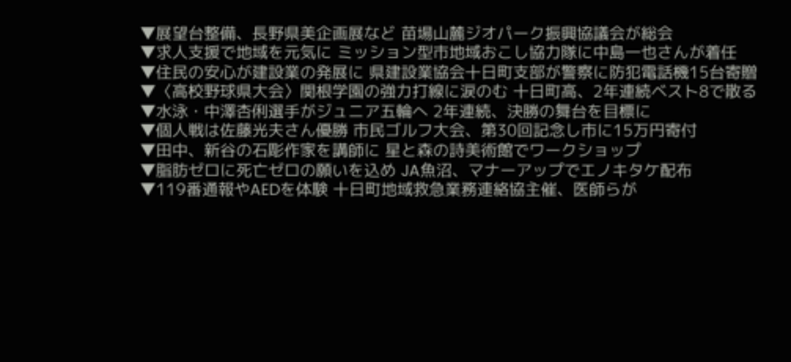▼展望台整備、長野県美企画展など 苗場山麓ジオパーク振興協議会が総会
▼求人支援で地域を元気に ミッション型市地域おこし協力隊に中島一也さんが着任
▼住民の安心が建設業の発展に 県建設業協会十日町支部が警察に防犯電話機15台寄贈
▼〈高校野球県大会〉関根学園の強力打線に涙のむ 十日町高、2年連続ベスト8で散る
▼水泳・中澤杏俐選手がジュニア五輪へ 2年連続、決勝の舞台を目標に
▼個人戦は佐藤光夫さん優勝 市民ゴルフ大会、第30回記念し市に15万円寄付
▼田中、新谷の石彫作家を講師に 星と森の詩美術館でワークショップ
▼脂肪ゼロに死亡ゼロの願いを込め JA魚沼、マナーアップでエノキタケ配布
▼119番通報やAEDを体験 十日町地域救急業務連絡協主催、医師らが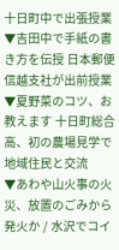十日町中で出張授業
▼吉田中で手紙の書き方を伝授 日本郵便信越支社が出前授業
▼夏野菜のコツ、お教えます 十日町総合高、初の農場見学で地域住民と交流
▼あわや山火事の火災、放置のごみから発火か / 水沢でコイ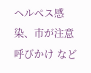ヘルペス感染、市が注意呼びかけ など